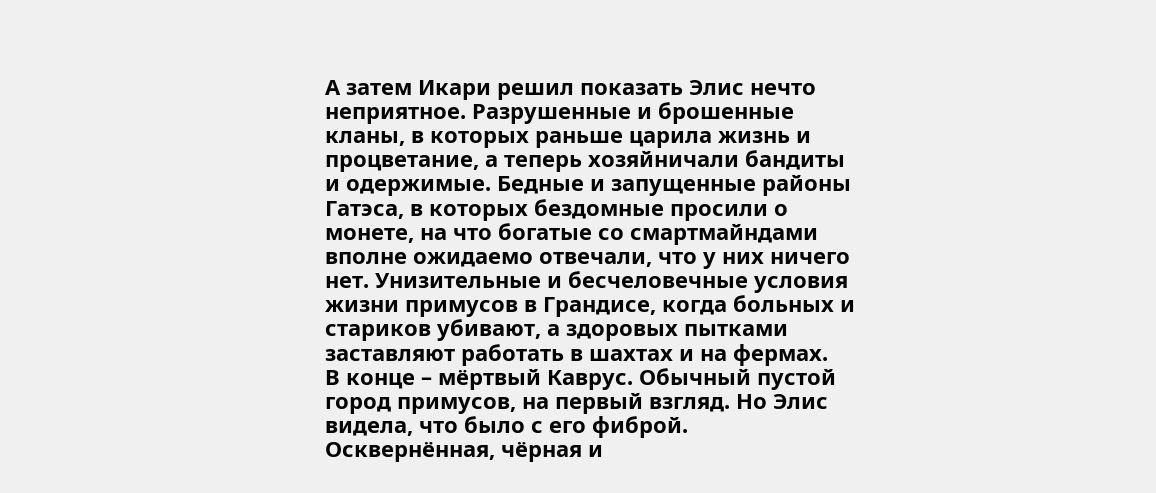А затем Икари решил показать Элис нечто неприятное. Разрушенные и брошенные кланы, в которых раньше царила жизнь и процветание, а теперь хозяйничали бандиты и одержимые. Бедные и запущенные районы Гатэса, в которых бездомные просили о монете, на что богатые со смартмайндами вполне ожидаемо отвечали, что у них ничего нет. Унизительные и бесчеловечные условия жизни примусов в Грандисе, когда больных и стариков убивают, а здоровых пытками заставляют работать в шахтах и на фермах.
В конце – мёртвый Каврус. Обычный пустой город примусов, на первый взгляд. Но Элис видела, что было с его фиброй. Осквернённая, чёрная и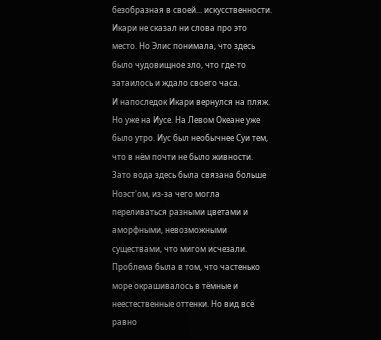безобразная в своей... искусственности. Икари не сказал ни слова про это место. Но Элис понимала, что здесь было чудовищное зло, что где-то затаилось и ждало своего часа.
И напоследок Икари вернулся на пляж. Но уже на Иусе. На Левом Океане уже было утро. Иус был необычнее Суи тем, что в нём почти не было живности. Зато вода здесь была связана больше Ноэст'ом, из-за чего могла переливаться разными цветами и аморфными, невозможными существами, что мигом исчезали. Проблема была в том, что частенько море окрашивалось в тёмные и неестественные оттенки. Но вид всё равно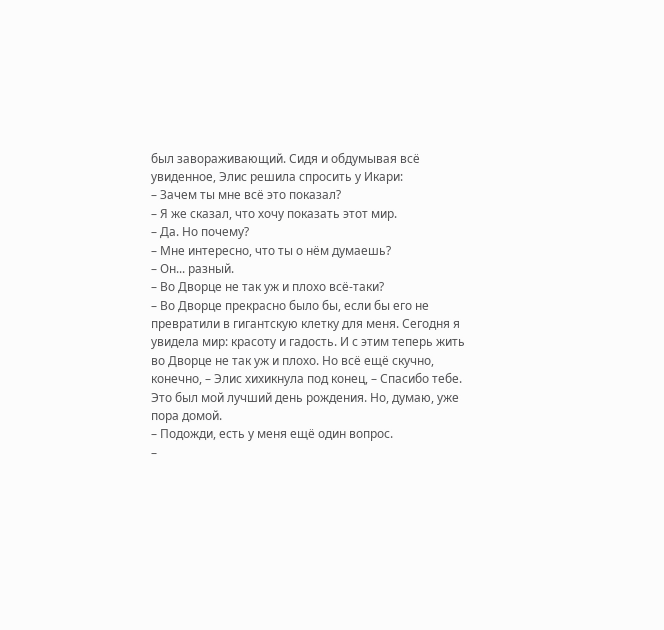был завораживающий. Сидя и обдумывая всё увиденное, Элис решила спросить у Икари:
– Зачем ты мне всё это показал?
– Я же сказал, что хочу показать этот мир.
– Да. Но почему?
– Мне интересно, что ты о нём думаешь?
– Он... разный.
– Во Дворце не так уж и плохо всё-таки?
– Во Дворце прекрасно было бы, если бы его не превратили в гигантскую клетку для меня. Сегодня я увидела мир: красоту и гадость. И с этим теперь жить во Дворце не так уж и плохо. Но всё ещё скучно, конечно, – Элис хихикнула под конец, – Спасибо тебе. Это был мой лучший день рождения. Но, думаю, уже пора домой.
– Подожди, есть у меня ещё один вопрос.
–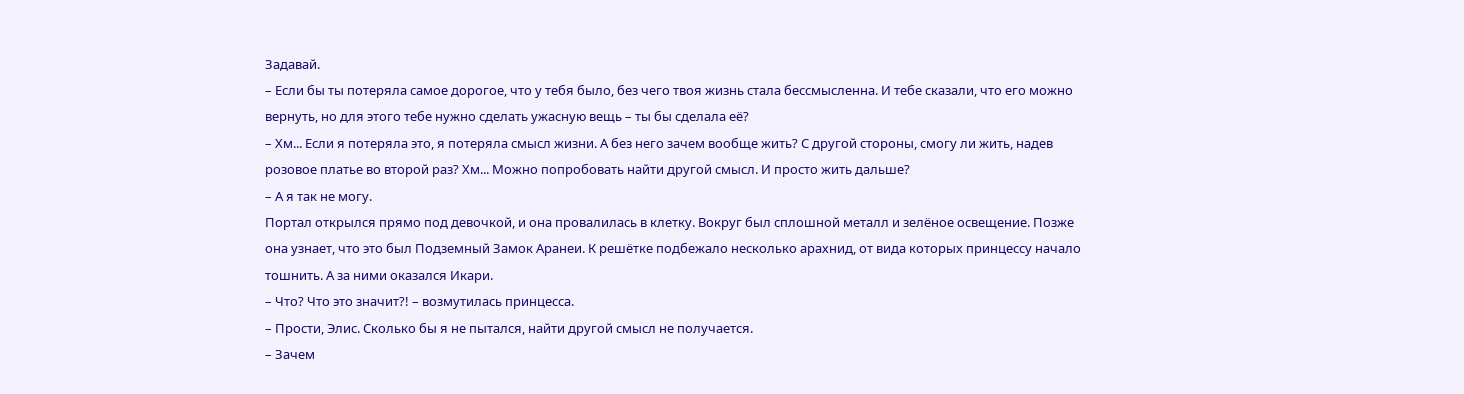Задавай.
– Если бы ты потеряла самое дорогое, что у тебя было, без чего твоя жизнь стала бессмысленна. И тебе сказали, что его можно вернуть, но для этого тебе нужно сделать ужасную вещь – ты бы сделала её?
– Хм... Если я потеряла это, я потеряла смысл жизни. А без него зачем вообще жить? С другой стороны, смогу ли жить, надев розовое платье во второй раз? Хм... Можно попробовать найти другой смысл. И просто жить дальше?
– А я так не могу.
Портал открылся прямо под девочкой, и она провалилась в клетку. Вокруг был сплошной металл и зелёное освещение. Позже она узнает, что это был Подземный Замок Аранеи. К решётке подбежало несколько арахнид, от вида которых принцессу начало тошнить. А за ними оказался Икари.
– Что? Что это значит?! – возмутилась принцесса.
– Прости, Элис. Сколько бы я не пытался, найти другой смысл не получается.
– Зачем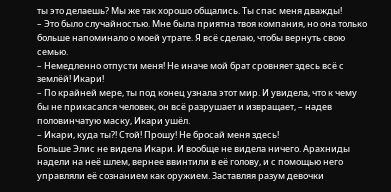ты это делаешь? Мы же так хорошо общались. Ты спас меня дважды!
– Это было случайностью. Мне была приятна твоя компания, но она только больше напоминало о моей утрате. Я всё сделаю, чтобы вернуть свою семью.
– Немедленно отпусти меня! Не иначе мой брат сровняет здесь всё с землёй! Икари!
– По крайней мере, ты под конец узнала этот мир. И увидела, что к чему бы не прикасался человек, он всё разрушает и извращает, – надев половинчатую маску, Икари ушёл.
– Икари, куда ты?! Стой! Прошу! Не бросай меня здесь!
Больше Элис не видела Икари. И вообще не видела ничего. Арахниды надели на неё шлем, вернее ввинтили в её голову, и с помощью него управляли её сознанием как оружием. Заставляя разум девочки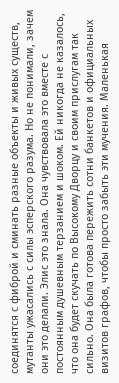соединятся с фиброй и сминать разные объекты и живых существ, мутанты ужасались с силы эсперского разума. Но не понимали, зачем они это делали. Элис это знала. Она чувствовала это вместе с постоянным душевным терзанием и шоком. Ей никогда не казалось, что она будет скучать по Высокому Дворцу и своим прислугам так сильно. Она была готова пережить сотни банкетов и официальных визитов графов, чтобы просто забыть эти мучения. Маленькая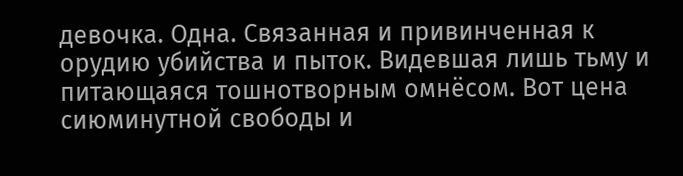девочка. Одна. Связанная и привинченная к орудию убийства и пыток. Видевшая лишь тьму и питающаяся тошнотворным омнёсом. Вот цена сиюминутной свободы и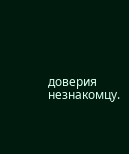доверия незнакомцу.